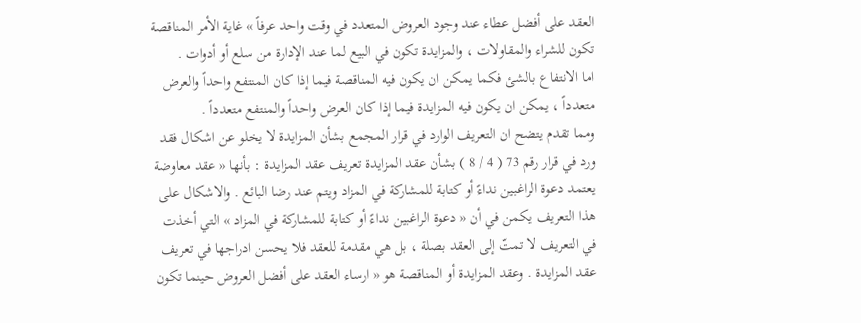العقد على أفضل عطاء عند وجود العروض المتعدد في وقت واحد عرفاً » غاية الأمر المناقصة تكون للشراء والمقاولات ، والمزايدة تكون في البيع لما عند الإدارة من سلع أو أدوات .
اما الانتفاع بالشئ فكما يمكن ان يكون فيه المناقصة فيما إذا كان المنتفع واحداً والعرض متعدداً ، يمكن ان يكون فيه المزايدة فيما إذا كان العرض واحداً والمنتفع متعدداً .
ومما تقدم يتضح ان التعريف الوارد في قرار المجمع بشأن المزايدة لا يخلو عن اشكال فقد ورد في قرار رقم 73 ( 4 / 8 ) بشأن عقد المزايدة تعريف عقد المزايدة : بأنها « عقد معاوضة يعتمد دعوة الراغبين نداءً أو كتابة للمشاركة في المزاد ويتم عند رضا البائع . والاشكال على هذا التعريف يكمن في أن « دعوة الراغبين نداءً أو كتابة للمشاركة في المزاد » التي أخذت في التعريف لا تمتّ إلى العقد بصلة ، بل هي مقدمة للعقد فلا يحسن ادراجها في تعريف عقد المزايدة . وعقد المزايدة أو المناقصة هو « ارساء العقد على أفضل العروض حينما تكون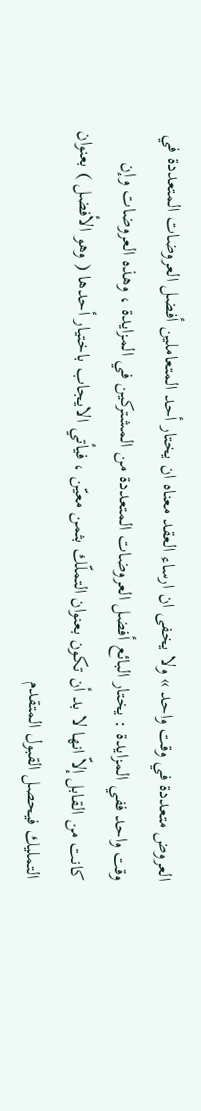العروض متعددة في وقت واحد » ولا يخفى ان ارساء العقد معناه ان يختار أحد المتعاملين أفضل العروضات المتعددة في وقت واحد ففي المزايدة : يختار البائع أفضل العروضات المتعددة من المشتركين في المزايدة ، وهذه العروضات وإن كانت من القابل إلاّ انها لا بد أن تكون بعنوان التملّك بثمن معيّن ، فيأتي الايجاب باختيار أحدها ( وهو الأفضل ) بعنوان التمليك فيحصل القبول المتقدم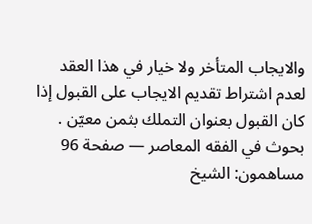والايجاب المتأخر ولا خيار في هذا العقد لعدم اشتراط تقديم الايجاب على القبول إذا كان القبول بعنوان التملك بثمن معيّن .
بحوث في الفقه المعاصر — صفحة 96
مساهمون: الشيخ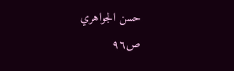حسن الجواهري
ص٩٦